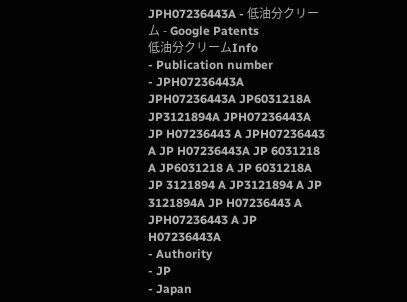JPH07236443A - 低油分クリーム - Google Patents
低油分クリームInfo
- Publication number
- JPH07236443A JPH07236443A JP6031218A JP3121894A JPH07236443A JP H07236443 A JPH07236443 A JP H07236443A JP 6031218 A JP6031218 A JP 6031218A JP 3121894 A JP3121894 A JP 3121894A JP H07236443 A JPH07236443 A JP H07236443A
- Authority
- JP
- Japan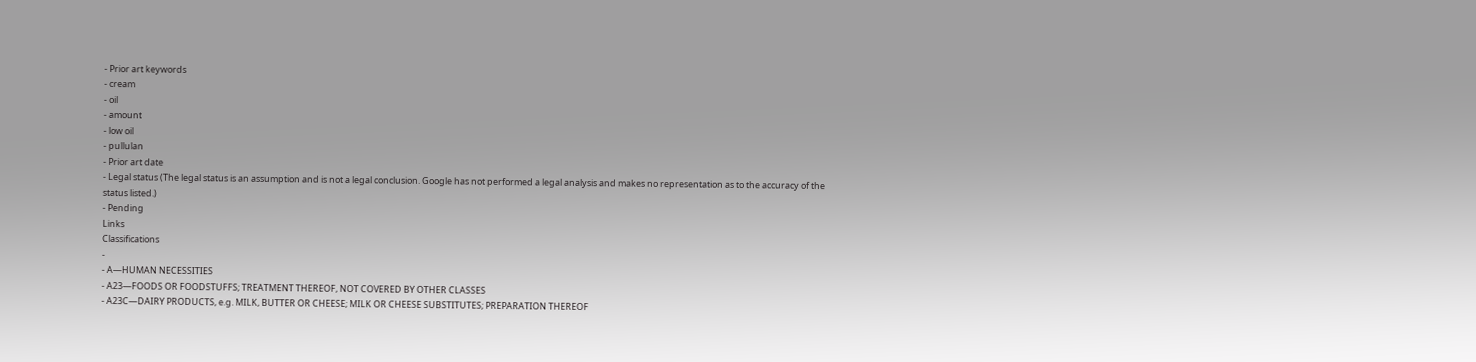- Prior art keywords
- cream
- oil
- amount
- low oil
- pullulan
- Prior art date
- Legal status (The legal status is an assumption and is not a legal conclusion. Google has not performed a legal analysis and makes no representation as to the accuracy of the status listed.)
- Pending
Links
Classifications
-
- A—HUMAN NECESSITIES
- A23—FOODS OR FOODSTUFFS; TREATMENT THEREOF, NOT COVERED BY OTHER CLASSES
- A23C—DAIRY PRODUCTS, e.g. MILK, BUTTER OR CHEESE; MILK OR CHEESE SUBSTITUTES; PREPARATION THEREOF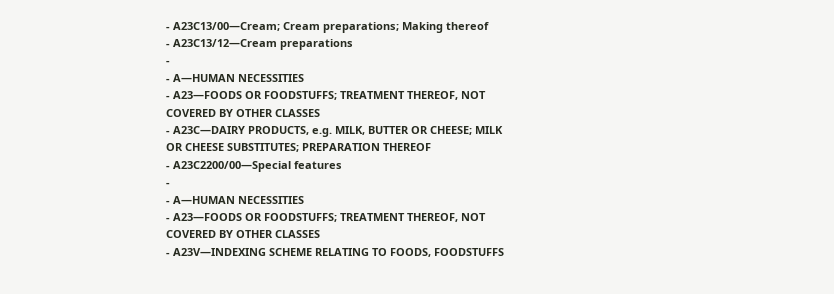- A23C13/00—Cream; Cream preparations; Making thereof
- A23C13/12—Cream preparations
-
- A—HUMAN NECESSITIES
- A23—FOODS OR FOODSTUFFS; TREATMENT THEREOF, NOT COVERED BY OTHER CLASSES
- A23C—DAIRY PRODUCTS, e.g. MILK, BUTTER OR CHEESE; MILK OR CHEESE SUBSTITUTES; PREPARATION THEREOF
- A23C2200/00—Special features
-
- A—HUMAN NECESSITIES
- A23—FOODS OR FOODSTUFFS; TREATMENT THEREOF, NOT COVERED BY OTHER CLASSES
- A23V—INDEXING SCHEME RELATING TO FOODS, FOODSTUFFS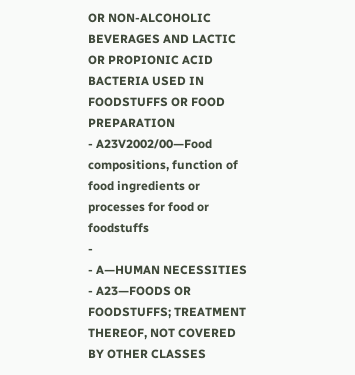OR NON-ALCOHOLIC BEVERAGES AND LACTIC OR PROPIONIC ACID BACTERIA USED IN FOODSTUFFS OR FOOD PREPARATION
- A23V2002/00—Food compositions, function of food ingredients or processes for food or foodstuffs
-
- A—HUMAN NECESSITIES
- A23—FOODS OR FOODSTUFFS; TREATMENT THEREOF, NOT COVERED BY OTHER CLASSES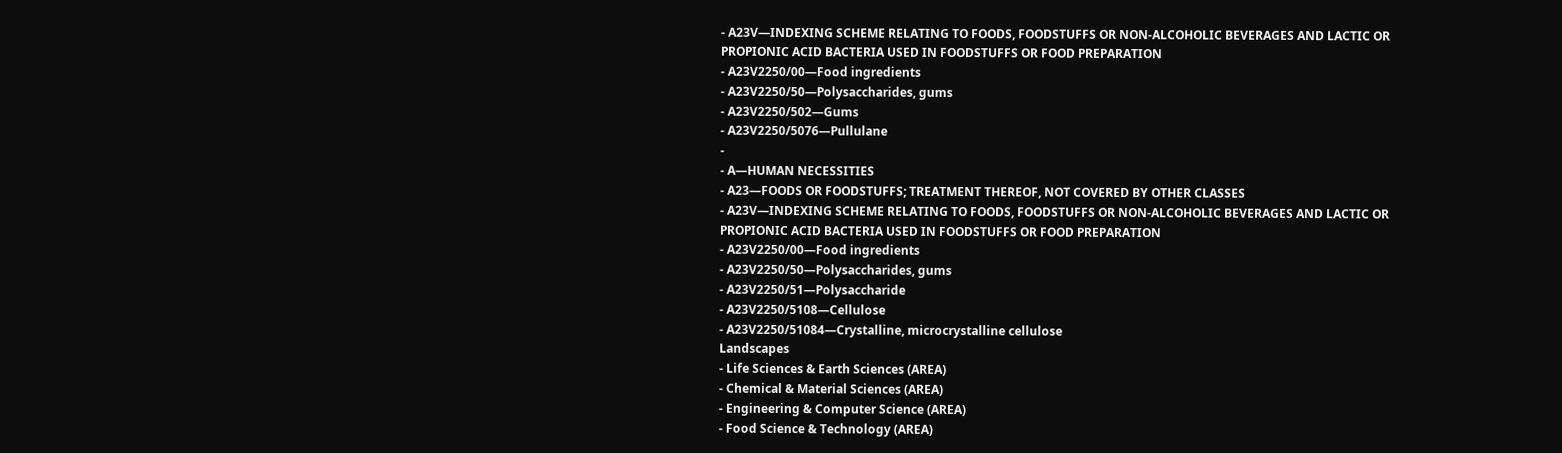- A23V—INDEXING SCHEME RELATING TO FOODS, FOODSTUFFS OR NON-ALCOHOLIC BEVERAGES AND LACTIC OR PROPIONIC ACID BACTERIA USED IN FOODSTUFFS OR FOOD PREPARATION
- A23V2250/00—Food ingredients
- A23V2250/50—Polysaccharides, gums
- A23V2250/502—Gums
- A23V2250/5076—Pullulane
-
- A—HUMAN NECESSITIES
- A23—FOODS OR FOODSTUFFS; TREATMENT THEREOF, NOT COVERED BY OTHER CLASSES
- A23V—INDEXING SCHEME RELATING TO FOODS, FOODSTUFFS OR NON-ALCOHOLIC BEVERAGES AND LACTIC OR PROPIONIC ACID BACTERIA USED IN FOODSTUFFS OR FOOD PREPARATION
- A23V2250/00—Food ingredients
- A23V2250/50—Polysaccharides, gums
- A23V2250/51—Polysaccharide
- A23V2250/5108—Cellulose
- A23V2250/51084—Crystalline, microcrystalline cellulose
Landscapes
- Life Sciences & Earth Sciences (AREA)
- Chemical & Material Sciences (AREA)
- Engineering & Computer Science (AREA)
- Food Science & Technology (AREA)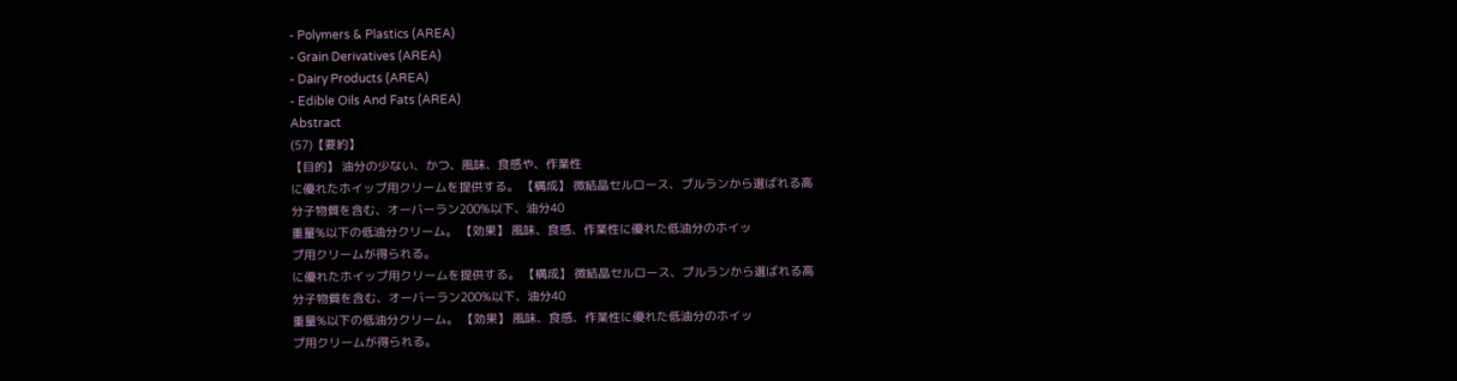- Polymers & Plastics (AREA)
- Grain Derivatives (AREA)
- Dairy Products (AREA)
- Edible Oils And Fats (AREA)
Abstract
(57)【要約】
【目的】 油分の少ない、かつ、風味、食感や、作業性
に優れたホイップ用クリームを提供する。 【構成】 微結晶セルロース、プルランから選ばれる高
分子物質を含む、オーバーラン200%以下、油分40
重量%以下の低油分クリーム。 【効果】 風味、食感、作業性に優れた低油分のホイッ
プ用クリームが得られる。
に優れたホイップ用クリームを提供する。 【構成】 微結晶セルロース、プルランから選ばれる高
分子物質を含む、オーバーラン200%以下、油分40
重量%以下の低油分クリーム。 【効果】 風味、食感、作業性に優れた低油分のホイッ
プ用クリームが得られる。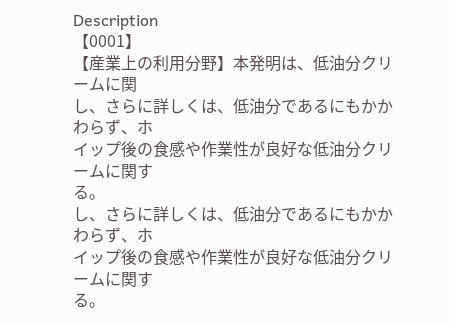Description
【0001】
【産業上の利用分野】本発明は、低油分クリームに関
し、さらに詳しくは、低油分であるにもかかわらず、ホ
イップ後の食感や作業性が良好な低油分クリームに関す
る。
し、さらに詳しくは、低油分であるにもかかわらず、ホ
イップ後の食感や作業性が良好な低油分クリームに関す
る。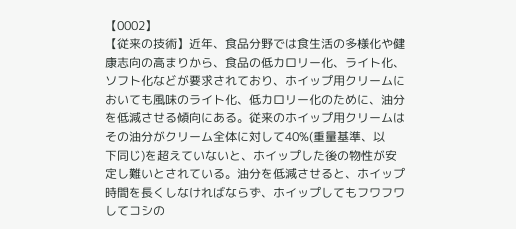【0002】
【従来の技術】近年、食品分野では食生活の多様化や健
康志向の高まりから、食品の低カロリー化、ライト化、
ソフト化などが要求されており、ホイップ用クリームに
おいても風味のライト化、低カロリー化のために、油分
を低減させる傾向にある。従来のホイップ用クリームは
その油分がクリーム全体に対して40%(重量基準、以
下同じ)を超えていないと、ホイップした後の物性が安
定し難いとされている。油分を低減させると、ホイップ
時間を長くしなければならず、ホイップしてもフワフワ
してコシの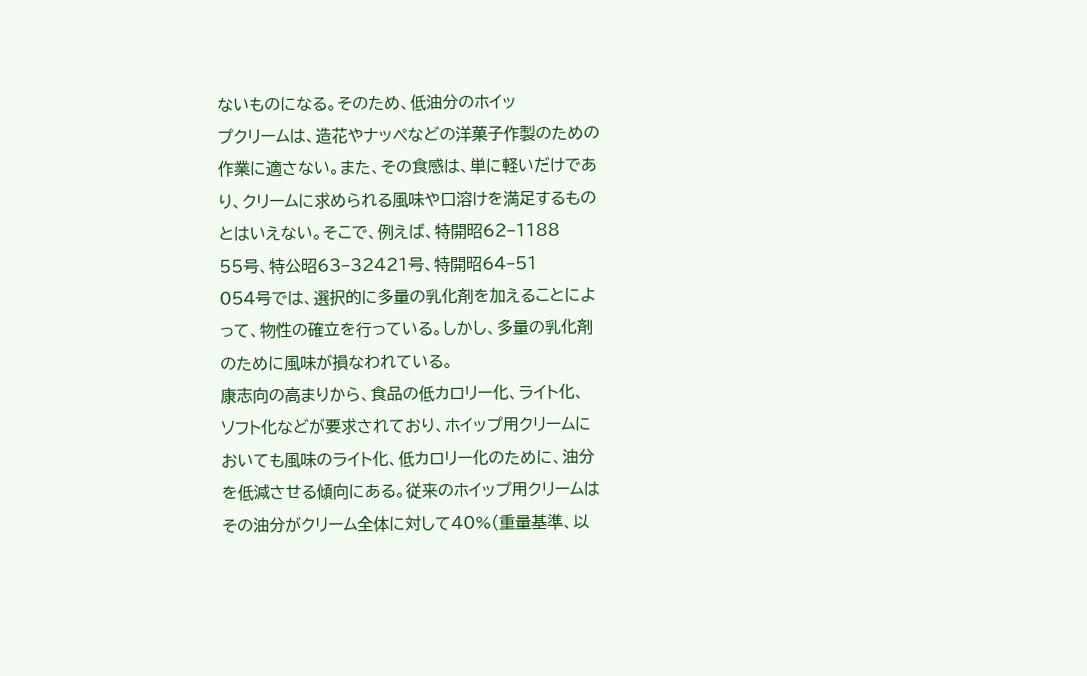ないものになる。そのため、低油分のホイッ
プクリームは、造花やナッペなどの洋菓子作製のための
作業に適さない。また、その食感は、単に軽いだけであ
り、クリームに求められる風味や口溶けを満足するもの
とはいえない。そこで、例えば、特開昭62−1188
55号、特公昭63−32421号、特開昭64−51
054号では、選択的に多量の乳化剤を加えることによ
って、物性の確立を行っている。しかし、多量の乳化剤
のために風味が損なわれている。
康志向の高まりから、食品の低カロリー化、ライト化、
ソフト化などが要求されており、ホイップ用クリームに
おいても風味のライト化、低カロリー化のために、油分
を低減させる傾向にある。従来のホイップ用クリームは
その油分がクリーム全体に対して40%(重量基準、以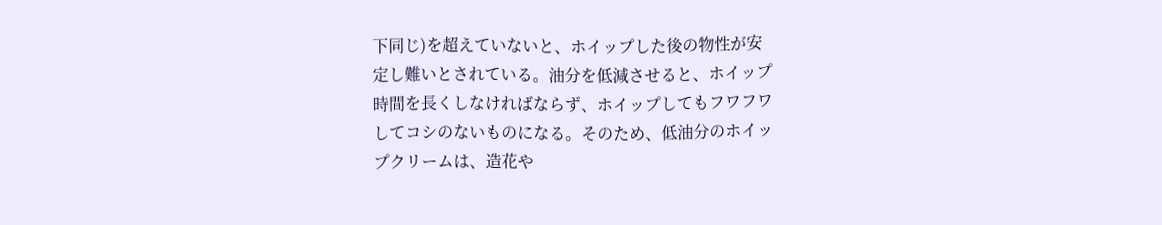下同じ)を超えていないと、ホイップした後の物性が安
定し難いとされている。油分を低減させると、ホイップ
時間を長くしなければならず、ホイップしてもフワフワ
してコシのないものになる。そのため、低油分のホイッ
プクリームは、造花や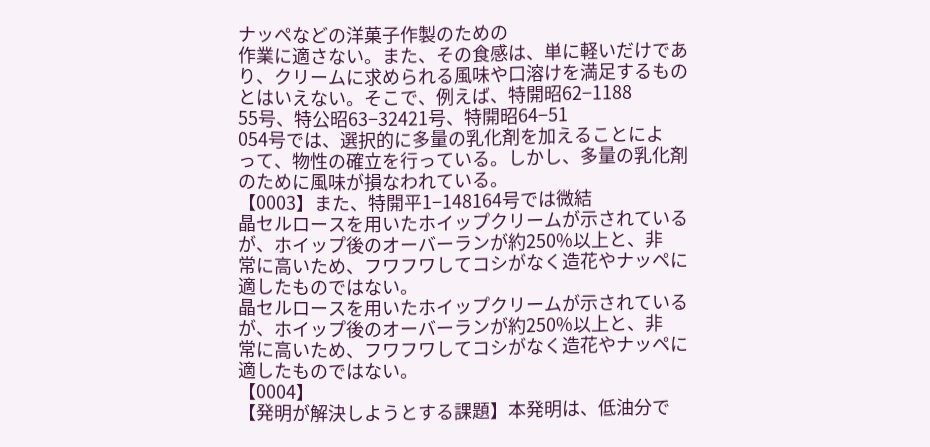ナッペなどの洋菓子作製のための
作業に適さない。また、その食感は、単に軽いだけであ
り、クリームに求められる風味や口溶けを満足するもの
とはいえない。そこで、例えば、特開昭62−1188
55号、特公昭63−32421号、特開昭64−51
054号では、選択的に多量の乳化剤を加えることによ
って、物性の確立を行っている。しかし、多量の乳化剤
のために風味が損なわれている。
【0003】また、特開平1−148164号では微結
晶セルロースを用いたホイップクリームが示されている
が、ホイップ後のオーバーランが約250%以上と、非
常に高いため、フワフワしてコシがなく造花やナッペに
適したものではない。
晶セルロースを用いたホイップクリームが示されている
が、ホイップ後のオーバーランが約250%以上と、非
常に高いため、フワフワしてコシがなく造花やナッペに
適したものではない。
【0004】
【発明が解決しようとする課題】本発明は、低油分で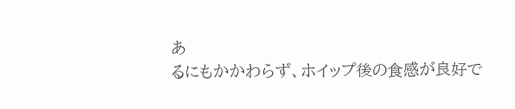あ
るにもかかわらず、ホイップ後の食感が良好で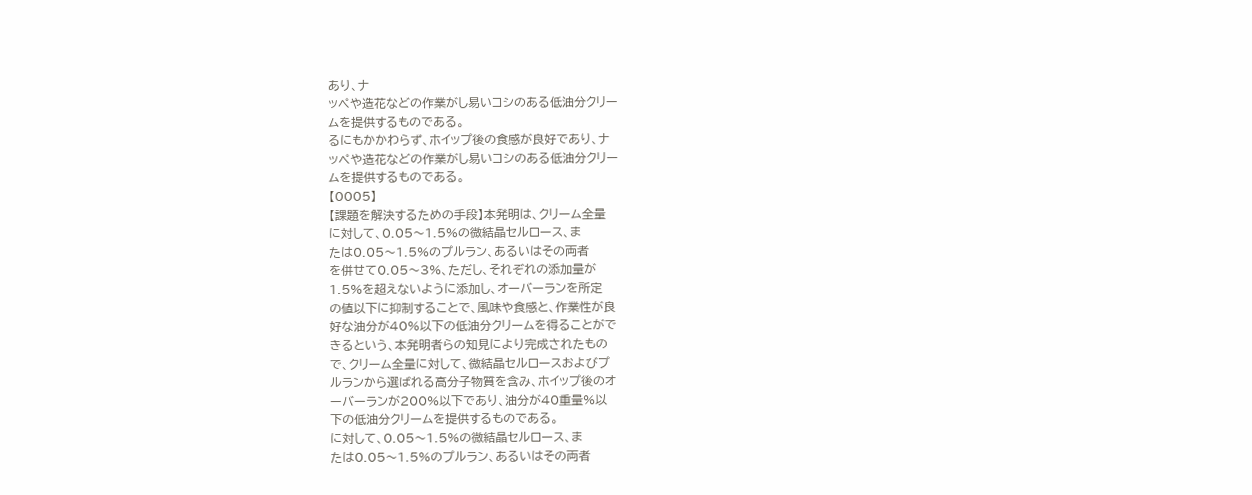あり、ナ
ッペや造花などの作業がし易いコシのある低油分クリー
ムを提供するものである。
るにもかかわらず、ホイップ後の食感が良好であり、ナ
ッペや造花などの作業がし易いコシのある低油分クリー
ムを提供するものである。
【0005】
【課題を解決するための手段】本発明は、クリーム全量
に対して、0.05〜1.5%の微結晶セルロース、ま
たは0.05〜1.5%のプルラン、あるいはその両者
を併せて0.05〜3%、ただし、それぞれの添加量が
1.5%を超えないように添加し、オーバーランを所定
の値以下に抑制することで、風味や食感と、作業性が良
好な油分が40%以下の低油分クリームを得ることがで
きるという、本発明者らの知見により完成されたもの
で、クリーム全量に対して、微結晶セルロースおよびプ
ルランから選ばれる高分子物質を含み、ホイップ後のオ
ーバーランが200%以下であり、油分が40重量%以
下の低油分クリームを提供するものである。
に対して、0.05〜1.5%の微結晶セルロース、ま
たは0.05〜1.5%のプルラン、あるいはその両者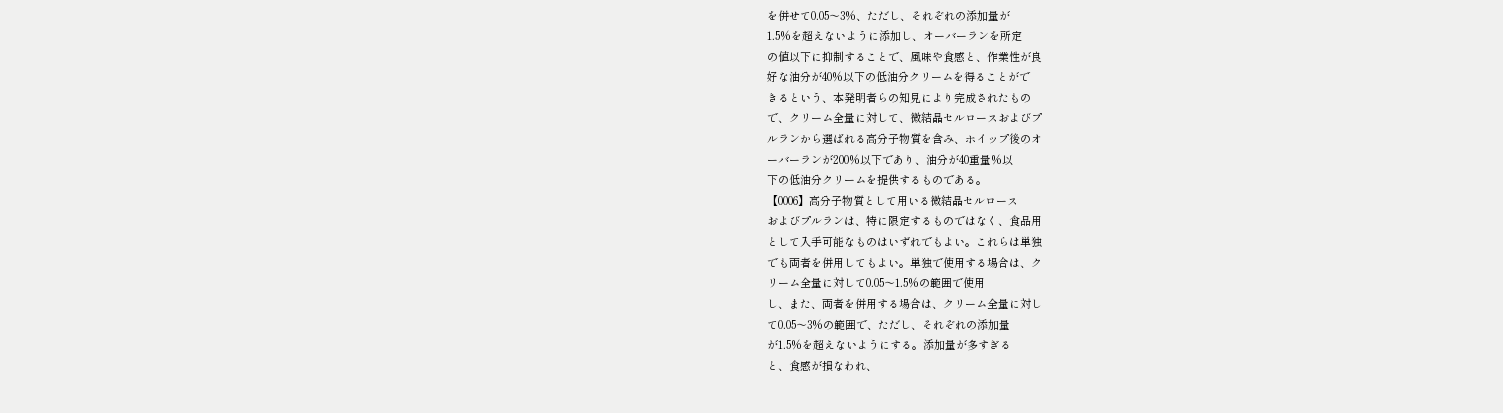を併せて0.05〜3%、ただし、それぞれの添加量が
1.5%を超えないように添加し、オーバーランを所定
の値以下に抑制することで、風味や食感と、作業性が良
好な油分が40%以下の低油分クリームを得ることがで
きるという、本発明者らの知見により完成されたもの
で、クリーム全量に対して、微結晶セルロースおよびプ
ルランから選ばれる高分子物質を含み、ホイップ後のオ
ーバーランが200%以下であり、油分が40重量%以
下の低油分クリームを提供するものである。
【0006】高分子物質として用いる微結晶セルロース
およびプルランは、特に限定するものではなく、食品用
として入手可能なものはいずれでもよい。これらは単独
でも両者を併用してもよい。単独で使用する場合は、ク
リーム全量に対して0.05〜1.5%の範囲で使用
し、また、両者を併用する場合は、クリーム全量に対し
て0.05〜3%の範囲で、ただし、それぞれの添加量
が1.5%を超えないようにする。添加量が多すぎる
と、食感が損なわれ、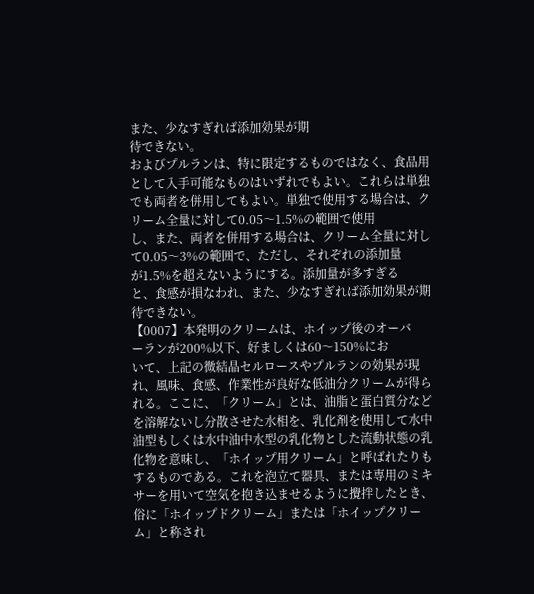また、少なすぎれば添加効果が期
待できない。
およびプルランは、特に限定するものではなく、食品用
として入手可能なものはいずれでもよい。これらは単独
でも両者を併用してもよい。単独で使用する場合は、ク
リーム全量に対して0.05〜1.5%の範囲で使用
し、また、両者を併用する場合は、クリーム全量に対し
て0.05〜3%の範囲で、ただし、それぞれの添加量
が1.5%を超えないようにする。添加量が多すぎる
と、食感が損なわれ、また、少なすぎれば添加効果が期
待できない。
【0007】本発明のクリームは、ホイップ後のオーバ
ーランが200%以下、好ましくは60〜150%にお
いて、上記の微結晶セルロースやプルランの効果が現
れ、風味、食感、作業性が良好な低油分クリームが得ら
れる。ここに、「クリーム」とは、油脂と蛋白質分など
を溶解ないし分散させた水相を、乳化剤を使用して水中
油型もしくは水中油中水型の乳化物とした流動状態の乳
化物を意味し、「ホイップ用クリーム」と呼ばれたりも
するものである。これを泡立て器具、または専用のミキ
サーを用いて空気を抱き込ませるように攪拌したとき、
俗に「ホイップドクリーム」または「ホイップクリー
ム」と称され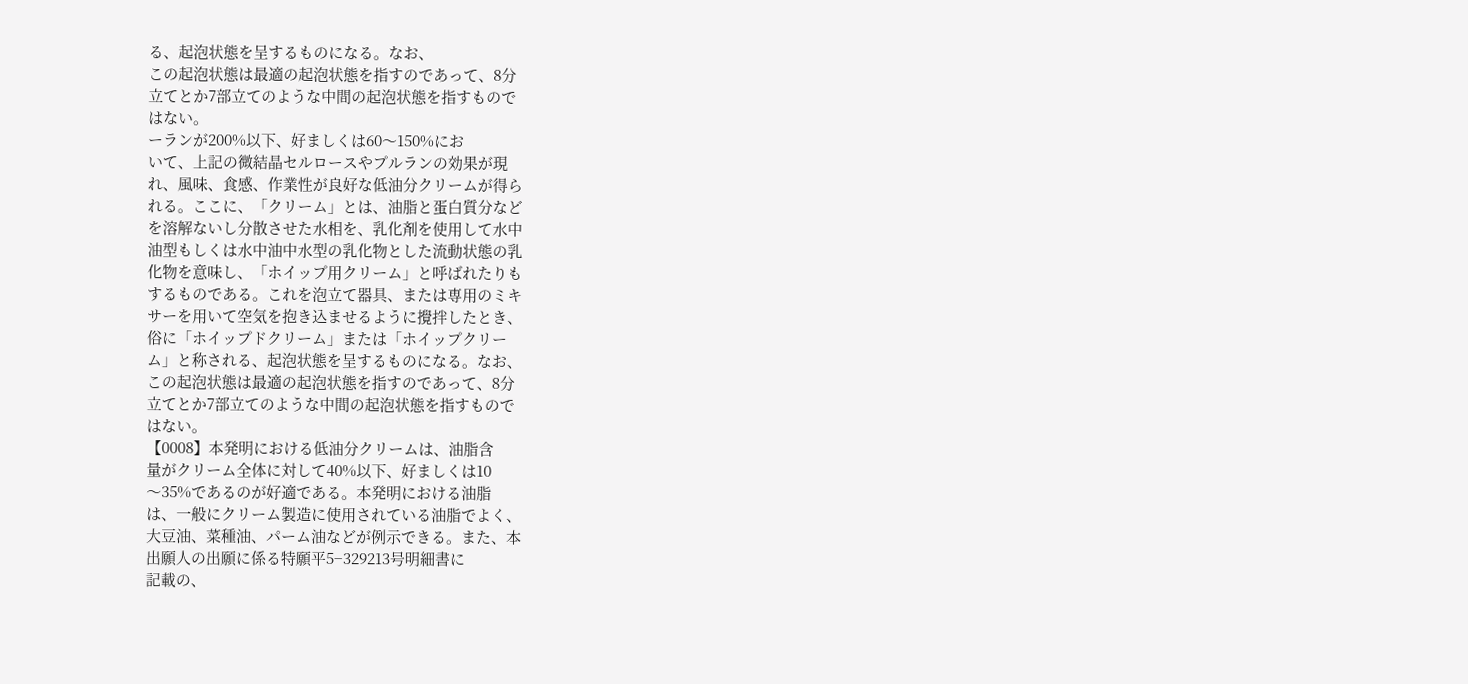る、起泡状態を呈するものになる。なお、
この起泡状態は最適の起泡状態を指すのであって、8分
立てとか7部立てのような中間の起泡状態を指すもので
はない。
ーランが200%以下、好ましくは60〜150%にお
いて、上記の微結晶セルロースやプルランの効果が現
れ、風味、食感、作業性が良好な低油分クリームが得ら
れる。ここに、「クリーム」とは、油脂と蛋白質分など
を溶解ないし分散させた水相を、乳化剤を使用して水中
油型もしくは水中油中水型の乳化物とした流動状態の乳
化物を意味し、「ホイップ用クリーム」と呼ばれたりも
するものである。これを泡立て器具、または専用のミキ
サーを用いて空気を抱き込ませるように攪拌したとき、
俗に「ホイップドクリーム」または「ホイップクリー
ム」と称される、起泡状態を呈するものになる。なお、
この起泡状態は最適の起泡状態を指すのであって、8分
立てとか7部立てのような中間の起泡状態を指すもので
はない。
【0008】本発明における低油分クリームは、油脂含
量がクリーム全体に対して40%以下、好ましくは10
〜35%であるのが好適である。本発明における油脂
は、一般にクリーム製造に使用されている油脂でよく、
大豆油、菜種油、パーム油などが例示できる。また、本
出願人の出願に係る特願平5−329213号明細書に
記載の、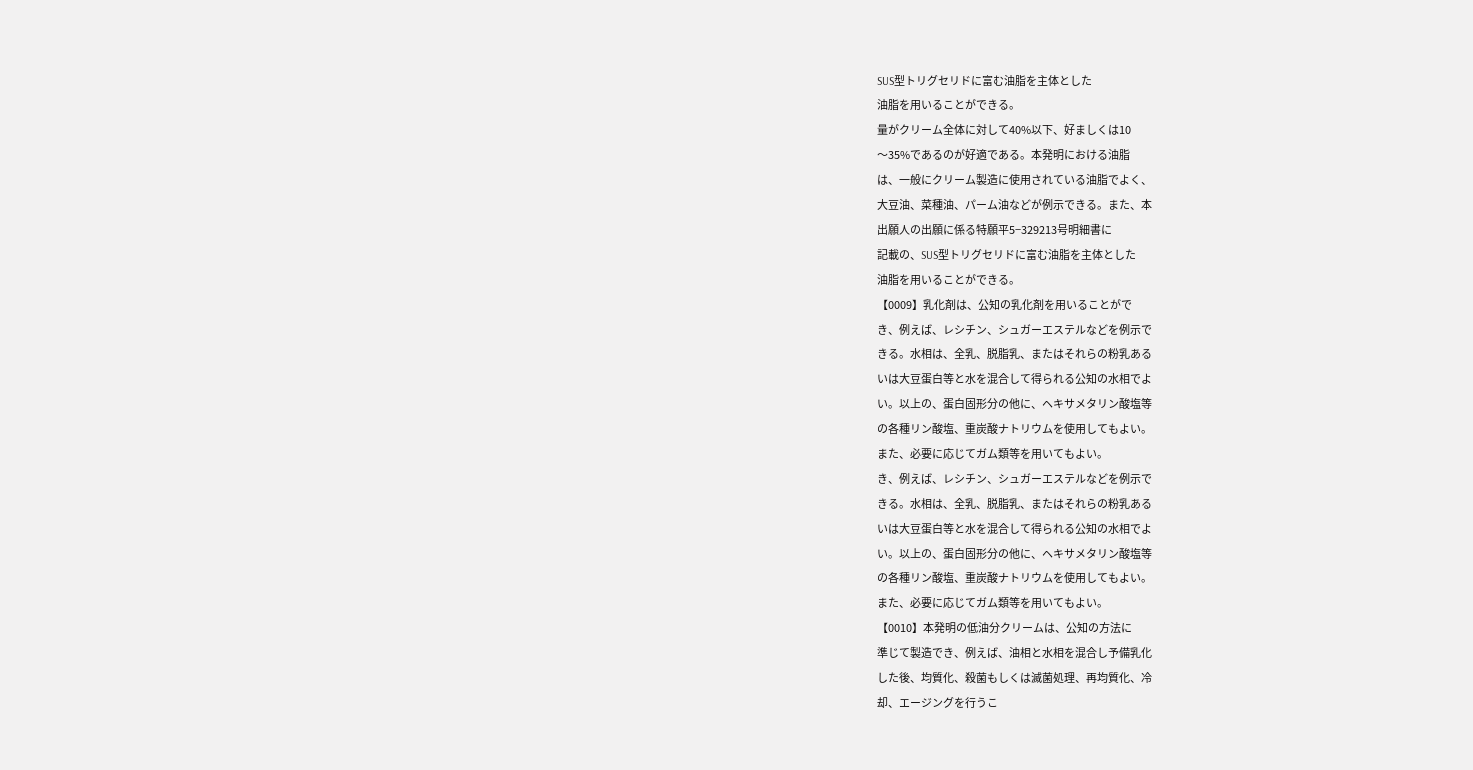SUS型トリグセリドに富む油脂を主体とした
油脂を用いることができる。
量がクリーム全体に対して40%以下、好ましくは10
〜35%であるのが好適である。本発明における油脂
は、一般にクリーム製造に使用されている油脂でよく、
大豆油、菜種油、パーム油などが例示できる。また、本
出願人の出願に係る特願平5−329213号明細書に
記載の、SUS型トリグセリドに富む油脂を主体とした
油脂を用いることができる。
【0009】乳化剤は、公知の乳化剤を用いることがで
き、例えば、レシチン、シュガーエステルなどを例示で
きる。水相は、全乳、脱脂乳、またはそれらの粉乳ある
いは大豆蛋白等と水を混合して得られる公知の水相でよ
い。以上の、蛋白固形分の他に、ヘキサメタリン酸塩等
の各種リン酸塩、重炭酸ナトリウムを使用してもよい。
また、必要に応じてガム類等を用いてもよい。
き、例えば、レシチン、シュガーエステルなどを例示で
きる。水相は、全乳、脱脂乳、またはそれらの粉乳ある
いは大豆蛋白等と水を混合して得られる公知の水相でよ
い。以上の、蛋白固形分の他に、ヘキサメタリン酸塩等
の各種リン酸塩、重炭酸ナトリウムを使用してもよい。
また、必要に応じてガム類等を用いてもよい。
【0010】本発明の低油分クリームは、公知の方法に
準じて製造でき、例えば、油相と水相を混合し予備乳化
した後、均質化、殺菌もしくは滅菌処理、再均質化、冷
却、エージングを行うこ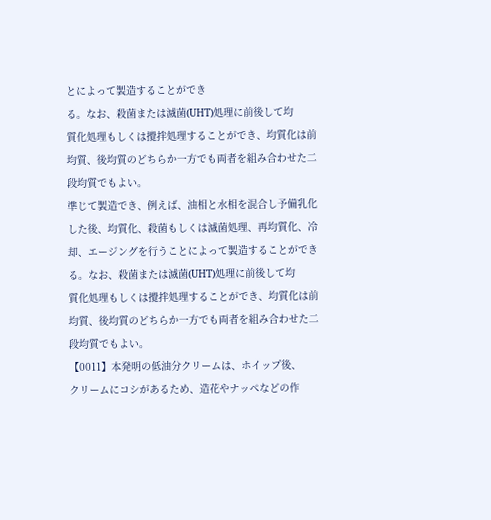とによって製造することができ
る。なお、殺菌または滅菌(UHT)処理に前後して均
質化処理もしくは攪拌処理することができ、均質化は前
均質、後均質のどちらか一方でも両者を組み合わせた二
段均質でもよい。
準じて製造でき、例えば、油相と水相を混合し予備乳化
した後、均質化、殺菌もしくは滅菌処理、再均質化、冷
却、エージングを行うことによって製造することができ
る。なお、殺菌または滅菌(UHT)処理に前後して均
質化処理もしくは攪拌処理することができ、均質化は前
均質、後均質のどちらか一方でも両者を組み合わせた二
段均質でもよい。
【0011】本発明の低油分クリームは、ホイップ後、
クリームにコシがあるため、造花やナッペなどの作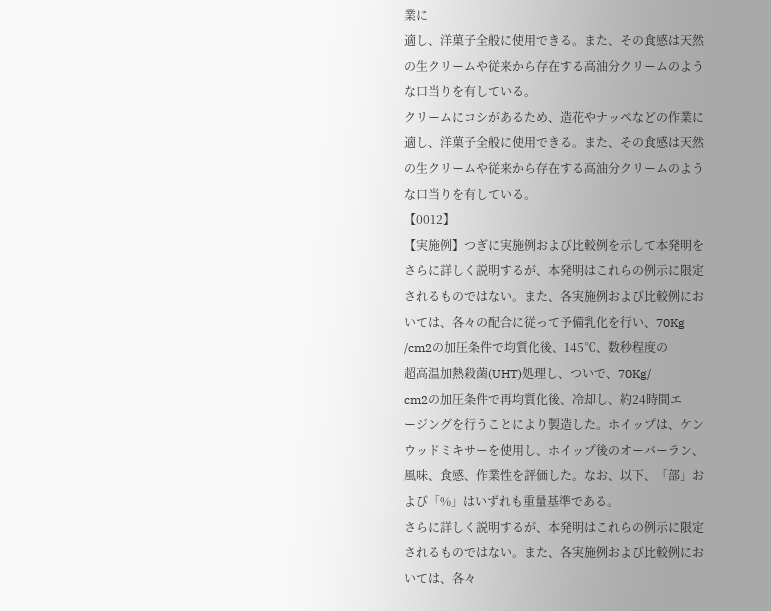業に
適し、洋菓子全般に使用できる。また、その食感は天然
の生クリームや従来から存在する高油分クリームのよう
な口当りを有している。
クリームにコシがあるため、造花やナッペなどの作業に
適し、洋菓子全般に使用できる。また、その食感は天然
の生クリームや従来から存在する高油分クリームのよう
な口当りを有している。
【0012】
【実施例】つぎに実施例および比較例を示して本発明を
さらに詳しく説明するが、本発明はこれらの例示に限定
されるものではない。また、各実施例および比較例にお
いては、各々の配合に従って予備乳化を行い、70Kg
/cm2の加圧条件で均質化後、145℃、数秒程度の
超高温加熱殺菌(UHT)処理し、ついで、70Kg/
cm2の加圧条件で再均質化後、冷却し、約24時間エ
ージングを行うことにより製造した。ホイップは、ケン
ウッドミキサーを使用し、ホイップ後のオーバーラン、
風味、食感、作業性を評価した。なお、以下、「部」お
よび「%」はいずれも重量基準である。
さらに詳しく説明するが、本発明はこれらの例示に限定
されるものではない。また、各実施例および比較例にお
いては、各々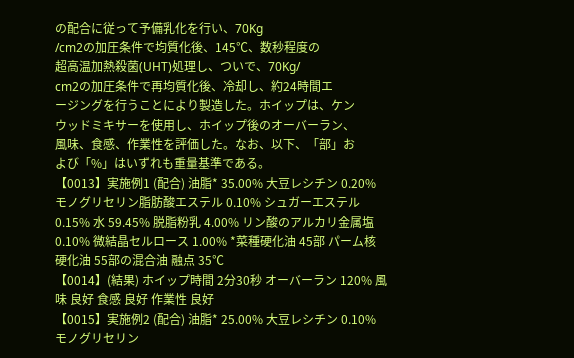の配合に従って予備乳化を行い、70Kg
/cm2の加圧条件で均質化後、145℃、数秒程度の
超高温加熱殺菌(UHT)処理し、ついで、70Kg/
cm2の加圧条件で再均質化後、冷却し、約24時間エ
ージングを行うことにより製造した。ホイップは、ケン
ウッドミキサーを使用し、ホイップ後のオーバーラン、
風味、食感、作業性を評価した。なお、以下、「部」お
よび「%」はいずれも重量基準である。
【0013】実施例1 (配合) 油脂* 35.00% 大豆レシチン 0.20% モノグリセリン脂肪酸エステル 0.10% シュガーエステル 0.15% 水 59.45% 脱脂粉乳 4.00% リン酸のアルカリ金属塩 0.10% 微結晶セルロース 1.00% *菜種硬化油 45部 パーム核硬化油 55部の混合油 融点 35℃
【0014】(結果) ホイップ時間 2分30秒 オーバーラン 120% 風味 良好 食感 良好 作業性 良好
【0015】実施例2 (配合) 油脂* 25.00% 大豆レシチン 0.10% モノグリセリン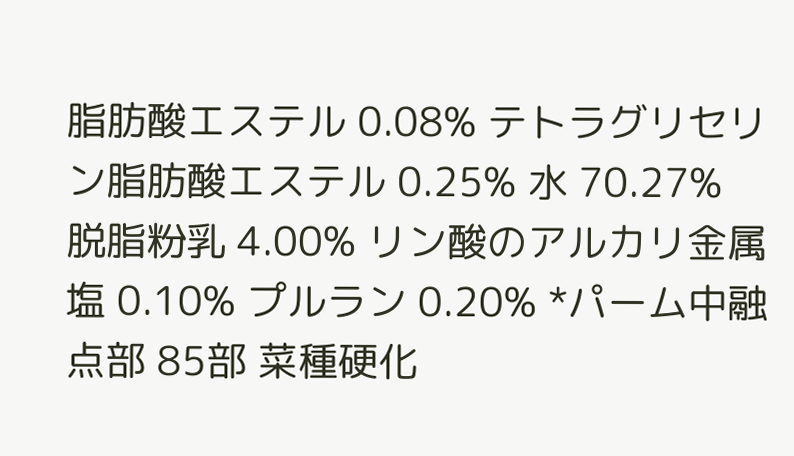脂肪酸エステル 0.08% テトラグリセリン脂肪酸エステル 0.25% 水 70.27% 脱脂粉乳 4.00% リン酸のアルカリ金属塩 0.10% プルラン 0.20% *パーム中融点部 85部 菜種硬化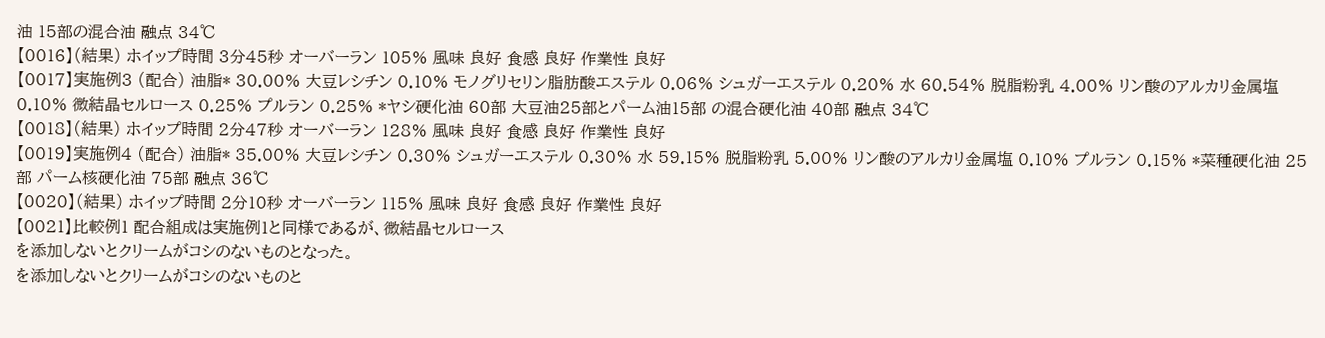油 15部の混合油 融点 34℃
【0016】(結果) ホイップ時間 3分45秒 オーバーラン 105% 風味 良好 食感 良好 作業性 良好
【0017】実施例3 (配合) 油脂* 30.00% 大豆レシチン 0.10% モノグリセリン脂肪酸エステル 0.06% シュガーエステル 0.20% 水 60.54% 脱脂粉乳 4.00% リン酸のアルカリ金属塩 0.10% 微結晶セルロース 0.25% プルラン 0.25% *ヤシ硬化油 60部 大豆油25部とパーム油15部 の混合硬化油 40部 融点 34℃
【0018】(結果) ホイップ時間 2分47秒 オーバーラン 128% 風味 良好 食感 良好 作業性 良好
【0019】実施例4 (配合) 油脂* 35.00% 大豆レシチン 0.30% シュガーエステル 0.30% 水 59.15% 脱脂粉乳 5.00% リン酸のアルカリ金属塩 0.10% プルラン 0.15% *菜種硬化油 25部 パーム核硬化油 75部 融点 36℃
【0020】(結果) ホイップ時間 2分10秒 オーバーラン 115% 風味 良好 食感 良好 作業性 良好
【0021】比較例1 配合組成は実施例1と同様であるが、微結晶セルロース
を添加しないとクリームがコシのないものとなった。
を添加しないとクリームがコシのないものと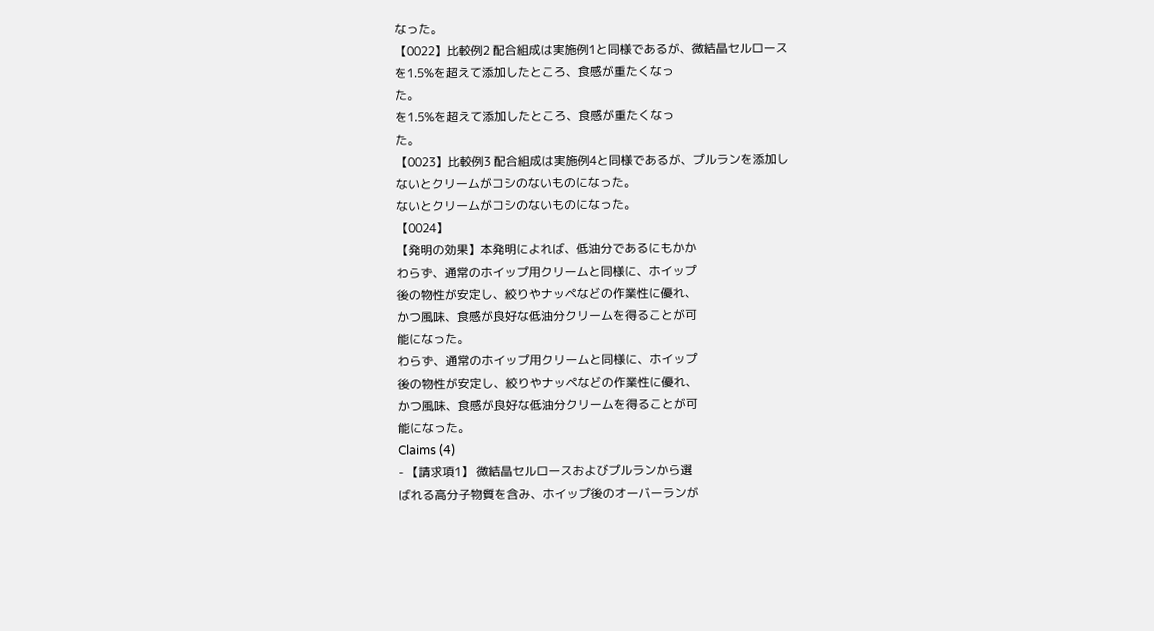なった。
【0022】比較例2 配合組成は実施例1と同様であるが、微結晶セルロース
を1.5%を超えて添加したところ、食感が重たくなっ
た。
を1.5%を超えて添加したところ、食感が重たくなっ
た。
【0023】比較例3 配合組成は実施例4と同様であるが、プルランを添加し
ないとクリームがコシのないものになった。
ないとクリームがコシのないものになった。
【0024】
【発明の効果】本発明によれば、低油分であるにもかか
わらず、通常のホイップ用クリームと同様に、ホイップ
後の物性が安定し、絞りやナッペなどの作業性に優れ、
かつ風味、食感が良好な低油分クリームを得ることが可
能になった。
わらず、通常のホイップ用クリームと同様に、ホイップ
後の物性が安定し、絞りやナッペなどの作業性に優れ、
かつ風味、食感が良好な低油分クリームを得ることが可
能になった。
Claims (4)
- 【請求項1】 微結晶セルロースおよびプルランから選
ばれる高分子物質を含み、ホイップ後のオーバーランが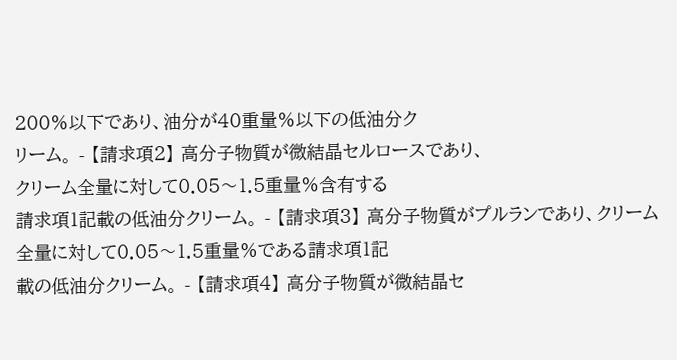200%以下であり、油分が40重量%以下の低油分ク
リーム。 - 【請求項2】 高分子物質が微結晶セルロースであり、
クリーム全量に対して0.05〜1.5重量%含有する
請求項1記載の低油分クリーム。 - 【請求項3】 高分子物質がプルランであり、クリーム
全量に対して0.05〜1.5重量%である請求項1記
載の低油分クリーム。 - 【請求項4】 高分子物質が微結晶セ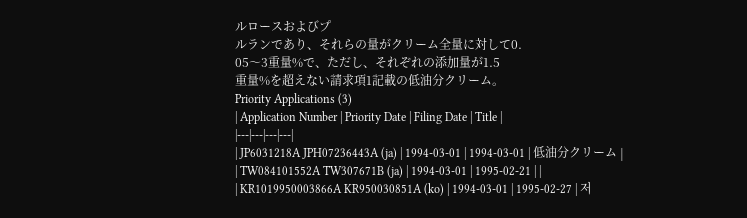ルロースおよびプ
ルランであり、それらの量がクリーム全量に対して0.
05〜3重量%で、ただし、それぞれの添加量が1.5
重量%を超えない請求項1記載の低油分クリーム。
Priority Applications (3)
| Application Number | Priority Date | Filing Date | Title |
|---|---|---|---|
| JP6031218A JPH07236443A (ja) | 1994-03-01 | 1994-03-01 | 低油分クリーム |
| TW084101552A TW307671B (ja) | 1994-03-01 | 1995-02-21 | |
| KR1019950003866A KR950030851A (ko) | 1994-03-01 | 1995-02-27 | 저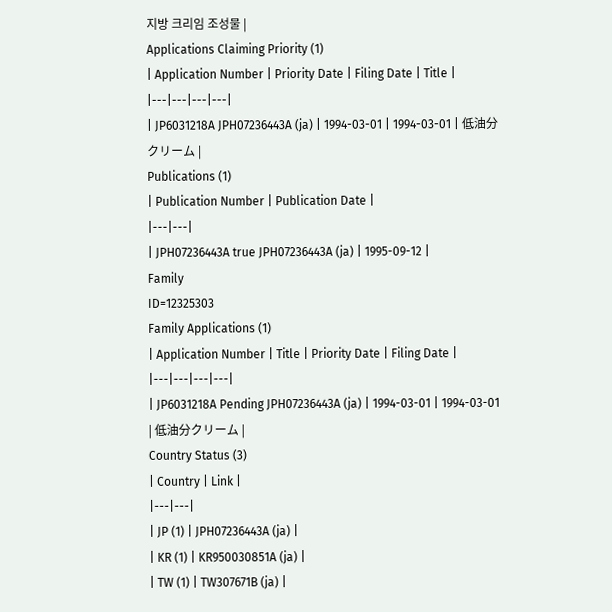지방 크리임 조성물 |
Applications Claiming Priority (1)
| Application Number | Priority Date | Filing Date | Title |
|---|---|---|---|
| JP6031218A JPH07236443A (ja) | 1994-03-01 | 1994-03-01 | 低油分クリーム |
Publications (1)
| Publication Number | Publication Date |
|---|---|
| JPH07236443A true JPH07236443A (ja) | 1995-09-12 |
Family
ID=12325303
Family Applications (1)
| Application Number | Title | Priority Date | Filing Date |
|---|---|---|---|
| JP6031218A Pending JPH07236443A (ja) | 1994-03-01 | 1994-03-01 | 低油分クリーム |
Country Status (3)
| Country | Link |
|---|---|
| JP (1) | JPH07236443A (ja) |
| KR (1) | KR950030851A (ja) |
| TW (1) | TW307671B (ja) |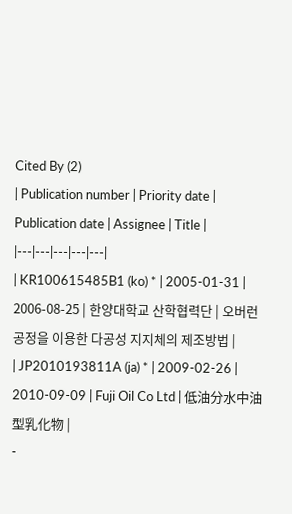Cited By (2)
| Publication number | Priority date | Publication date | Assignee | Title |
|---|---|---|---|---|
| KR100615485B1 (ko) * | 2005-01-31 | 2006-08-25 | 한양대학교 산학협력단 | 오버런 공정을 이용한 다공성 지지체의 제조방법 |
| JP2010193811A (ja) * | 2009-02-26 | 2010-09-09 | Fuji Oil Co Ltd | 低油分水中油型乳化物 |
-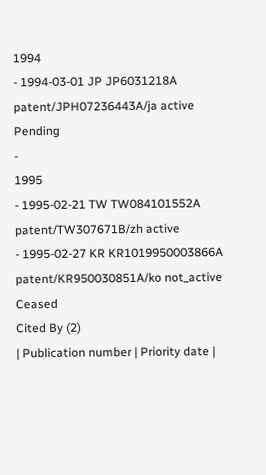1994
- 1994-03-01 JP JP6031218A patent/JPH07236443A/ja active Pending
-
1995
- 1995-02-21 TW TW084101552A patent/TW307671B/zh active
- 1995-02-27 KR KR1019950003866A patent/KR950030851A/ko not_active Ceased
Cited By (2)
| Publication number | Priority date |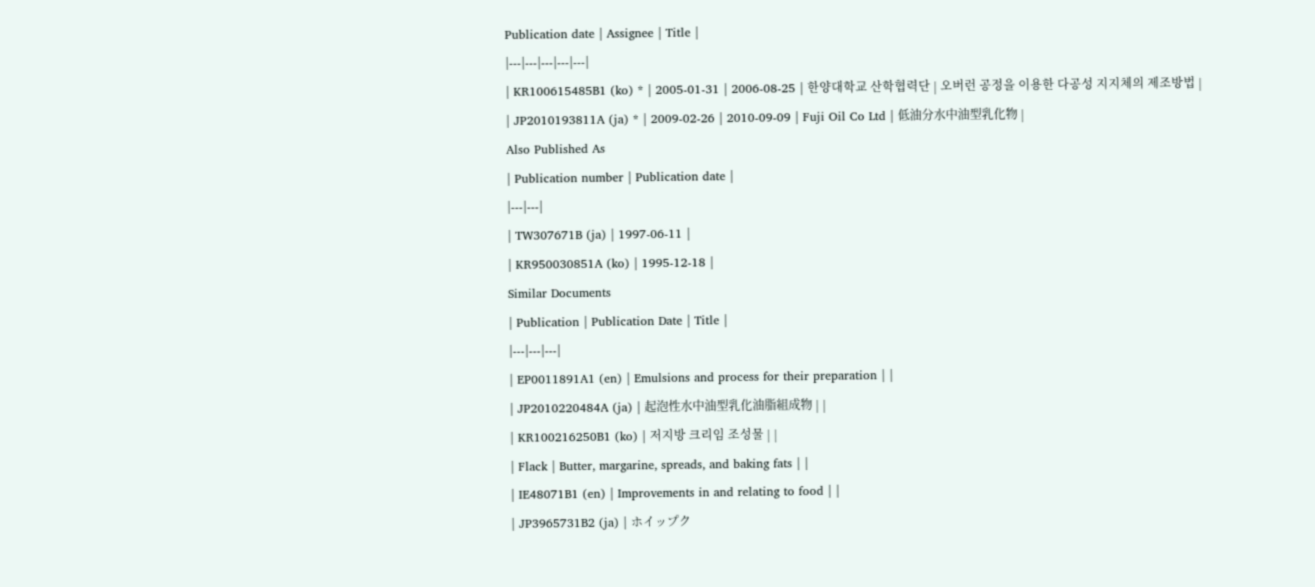Publication date | Assignee | Title |
|---|---|---|---|---|
| KR100615485B1 (ko) * | 2005-01-31 | 2006-08-25 | 한양대학교 산학협력단 | 오버런 공정을 이용한 다공성 지지체의 제조방법 |
| JP2010193811A (ja) * | 2009-02-26 | 2010-09-09 | Fuji Oil Co Ltd | 低油分水中油型乳化物 |
Also Published As
| Publication number | Publication date |
|---|---|
| TW307671B (ja) | 1997-06-11 |
| KR950030851A (ko) | 1995-12-18 |
Similar Documents
| Publication | Publication Date | Title |
|---|---|---|
| EP0011891A1 (en) | Emulsions and process for their preparation | |
| JP2010220484A (ja) | 起泡性水中油型乳化油脂組成物 | |
| KR100216250B1 (ko) | 저지방 크리임 조성물 | |
| Flack | Butter, margarine, spreads, and baking fats | |
| IE48071B1 (en) | Improvements in and relating to food | |
| JP3965731B2 (ja) | ホイップク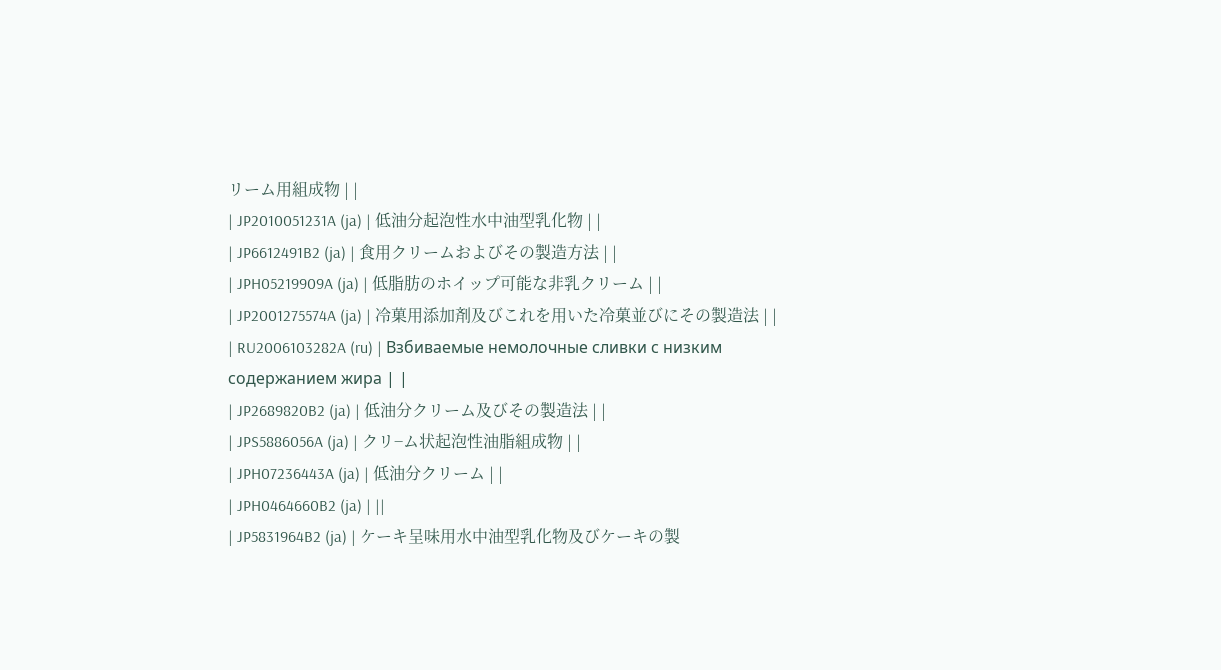リーム用組成物 | |
| JP2010051231A (ja) | 低油分起泡性水中油型乳化物 | |
| JP6612491B2 (ja) | 食用クリームおよびその製造方法 | |
| JPH05219909A (ja) | 低脂肪のホイップ可能な非乳クリーム | |
| JP2001275574A (ja) | 冷菓用添加剤及びこれを用いた冷菓並びにその製造法 | |
| RU2006103282A (ru) | Взбиваемые немолочные сливки с низким содержанием жира | |
| JP2689820B2 (ja) | 低油分クリーム及びその製造法 | |
| JPS5886056A (ja) | クリ−ム状起泡性油脂組成物 | |
| JPH07236443A (ja) | 低油分クリーム | |
| JPH0464660B2 (ja) | ||
| JP5831964B2 (ja) | ケーキ呈味用水中油型乳化物及びケーキの製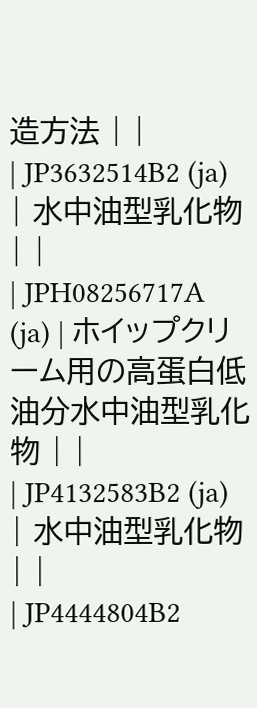造方法 | |
| JP3632514B2 (ja) | 水中油型乳化物 | |
| JPH08256717A (ja) | ホイップクリーム用の高蛋白低油分水中油型乳化物 | |
| JP4132583B2 (ja) | 水中油型乳化物 | |
| JP4444804B2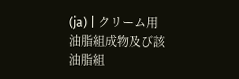(ja) | クリーム用油脂組成物及び該油脂組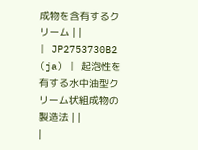成物を含有するクリーム | |
| JP2753730B2 (ja) | 起泡性を有する水中油型クリーム状組成物の製造法 | |
|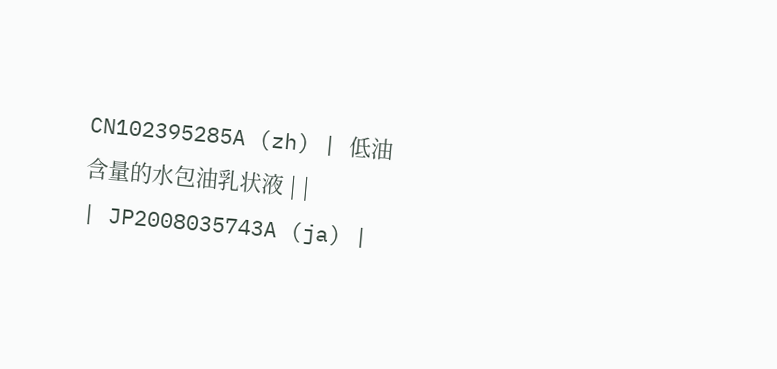CN102395285A (zh) | 低油含量的水包油乳状液 | |
| JP2008035743A (ja) |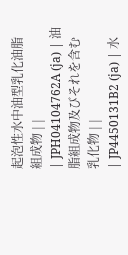起泡性水中油型乳化油脂組成物 | |
| JPH04104762A (ja) | 油脂組成物及びそれを含む乳化物 | |
| JP4450131B2 (ja) | 水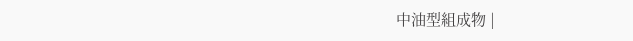中油型組成物 |